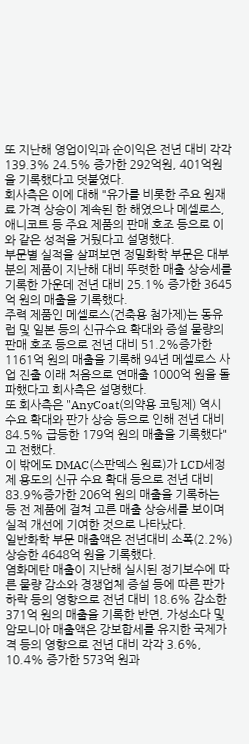또 지난해 영업이익과 순이익은 전년 대비 각각 139.3% 24.5% 증가한 292억원, 401억원을 기록했다고 덧붙였다.
회사측은 이에 대해 "유가를 비롯한 주요 원재료 가격 상승이 계속된 한 해였으나 메셀로스, 애니코트 등 주요 제품의 판매 호조 등으로 이와 같은 성적을 거뒀다고 설명했다.
부문별 실적을 살펴보면 정밀화학 부문은 대부분의 제품이 지난해 대비 뚜렷한 매출 상승세를 기록한 가운데 전년 대비 25.1% 증가한 3645억 원의 매출을 기록했다.
주력 제품인 메셀로스(건축용 첨가제)는 동유럽 및 일본 등의 신규수요 확대와 증설 물량의 판매 호조 등으로 전년 대비 51.2%증가한 1161억 원의 매출을 기록해 94년 메셀로스 사업 진출 이래 처음으로 연매출 1000억 원을 돌파했다고 회사측은 설명했다.
또 회사측은 "AnyCoat(의약용 코팅제) 역시 수요 확대와 판가 상승 등으로 인해 전년 대비 84.5% 급등한 179억 원의 매출을 기록했다"고 전했다.
이 밖에도 DMAC(스판덱스 원료)가 LCD세정제 용도의 신규 수요 확대 등으로 전년 대비 83.9%증가한 206억 원의 매출을 기록하는 등 전 제품에 걸쳐 고른 매출 상승세를 보이며 실적 개선에 기여한 것으로 나타났다.
일반화학 부문 매출액은 전년대비 소폭(2.2%)상승한 4648억 원을 기록했다.
염화메탄 매출이 지난해 실시된 정기보수에 따른 물량 감소와 경쟁업체 증설 등에 따른 판가 하락 등의 영향으로 전년 대비 18.6% 감소한 371억 원의 매출을 기록한 반면, 가성소다 및 암모니아 매출액은 강보합세를 유지한 국제가격 등의 영향으로 전년 대비 각각 3.6%, 10.4% 증가한 573억 원과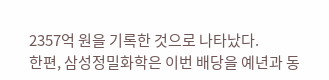2357억 원을 기록한 것으로 나타났다.
한편, 삼성정밀화학은 이번 배당을 예년과 동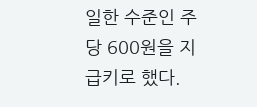일한 수준인 주당 600원을 지급키로 했다.